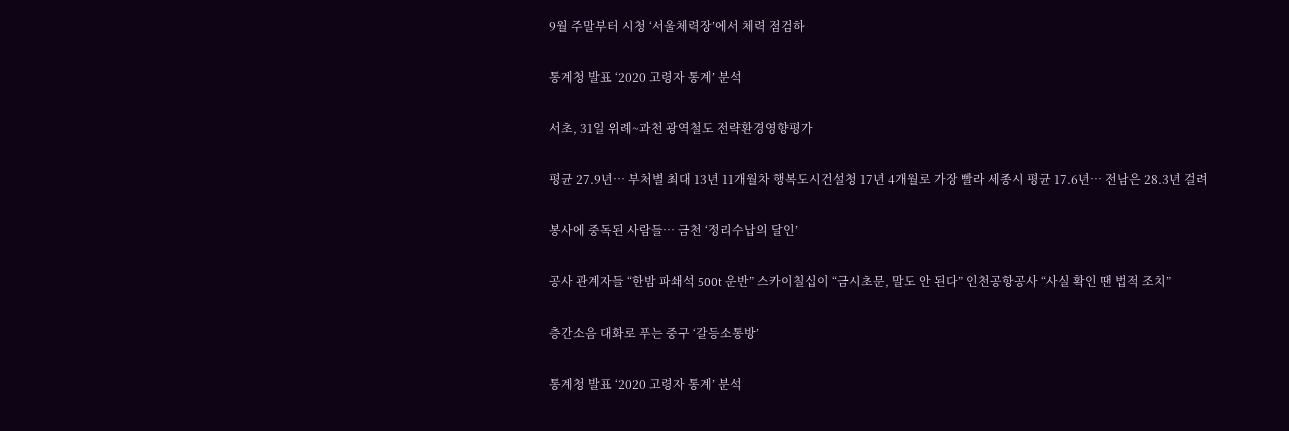9월 주말부터 시청 ‘서울체력장’에서 체력 점검하

통계청 발표 ‘2020 고령자 통계’ 분석

서초, 31일 위례~과천 광역철도 전략환경영향평가

평균 27.9년… 부처별 최대 13년 11개월차 행복도시건설청 17년 4개월로 가장 빨라 세종시 평균 17.6년… 전남은 28.3년 걸려

봉사에 중독된 사람들… 금천 ‘정리수납의 달인’

공사 관계자들 “한밤 파쇄석 500t 운반” 스카이칠십이 “금시초문, 말도 안 된다” 인천공항공사 “사실 확인 땐 법적 조치”

층간소음 대화로 푸는 중구 ‘갈등소통방’

통계청 발표 ‘2020 고령자 통계’ 분석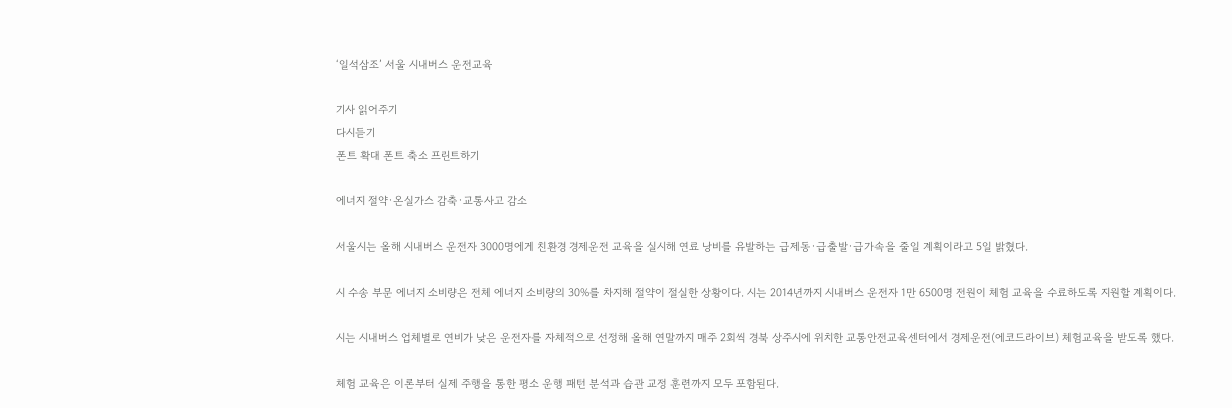‘일석삼조’ 서울 시내버스 운전교육

기사 읽어주기
다시듣기
폰트 확대 폰트 축소 프린트하기

에너지 절약·온실가스 감축·교통사고 감소

서울시는 올해 시내버스 운전자 3000명에게 친환경 경제운전 교육을 실시해 연료 낭비를 유발하는 급제동·급출발·급가속을 줄일 계획이라고 5일 밝혔다.

시 수송 부문 에너지 소비량은 전체 에너지 소비량의 30%를 차지해 절약이 절실한 상황이다. 시는 2014년까지 시내버스 운전자 1만 6500명 전원이 체험 교육을 수료하도록 지원할 계획이다.

시는 시내버스 업체별로 연비가 낮은 운전자를 자체적으로 선정해 올해 연말까지 매주 2회씩 경북 상주시에 위치한 교통안전교육센터에서 경제운전(에코드라이브) 체험교육을 받도록 했다.

체험 교육은 이론부터 실제 주행을 통한 평소 운행 패턴 분석과 습관 교정 훈련까지 모두 포함된다.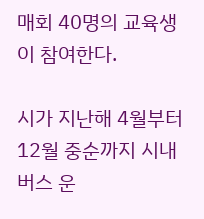매회 40명의 교육생이 참여한다.

시가 지난해 4월부터 12월 중순까지 시내버스 운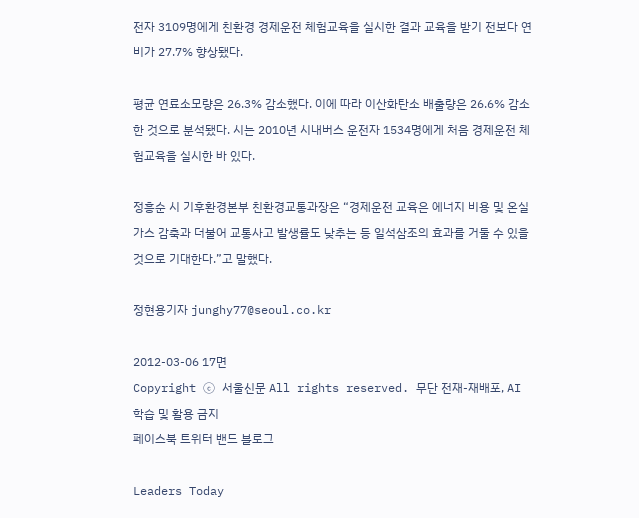전자 3109명에게 친환경 경제운전 체험교육을 실시한 결과 교육을 받기 전보다 연비가 27.7% 향상됐다.

평균 연료소모량은 26.3% 감소했다. 이에 따라 이산화탄소 배출량은 26.6% 감소한 것으로 분석됐다. 시는 2010년 시내버스 운전자 1534명에게 처음 경제운전 체험교육을 실시한 바 있다.

정흥순 시 기후환경본부 친환경교통과장은 “경제운전 교육은 에너지 비용 및 온실가스 감축과 더불어 교통사고 발생률도 낮추는 등 일석삼조의 효과를 거둘 수 있을 것으로 기대한다.”고 말했다.

정현용기자 junghy77@seoul.co.kr

2012-03-06 17면
Copyright ⓒ 서울신문 All rights reserved. 무단 전재-재배포, AI 학습 및 활용 금지
페이스북 트위터 밴드 블로그

Leaders Today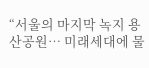“서울의 마지막 녹지 용산공원… 미래세대에 물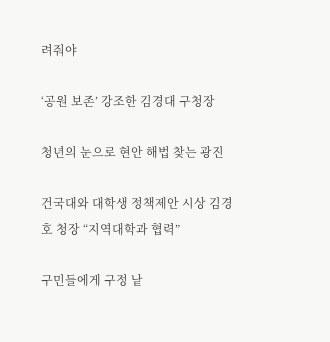려줘야

‘공원 보존’ 강조한 김경대 구청장

청년의 눈으로 현안 해법 찾는 광진

건국대와 대학생 정책제안 시상 김경호 청장 “지역대학과 협력”

구민들에게 구정 낱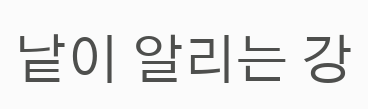낱이 알리는 강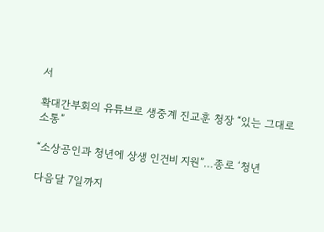서

확대간부회의 유튜브로 생중계 진교훈 청장 “있는 그대로 소통”

“소상공인과 청년에 상생 인건비 지원”…종로 ‘청년

다음달 7일까지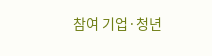참여 기업·청년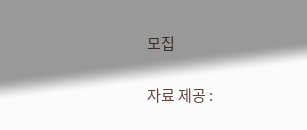모집

자료 제공 :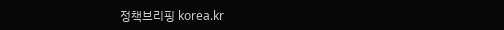정책브리핑 korea.kr